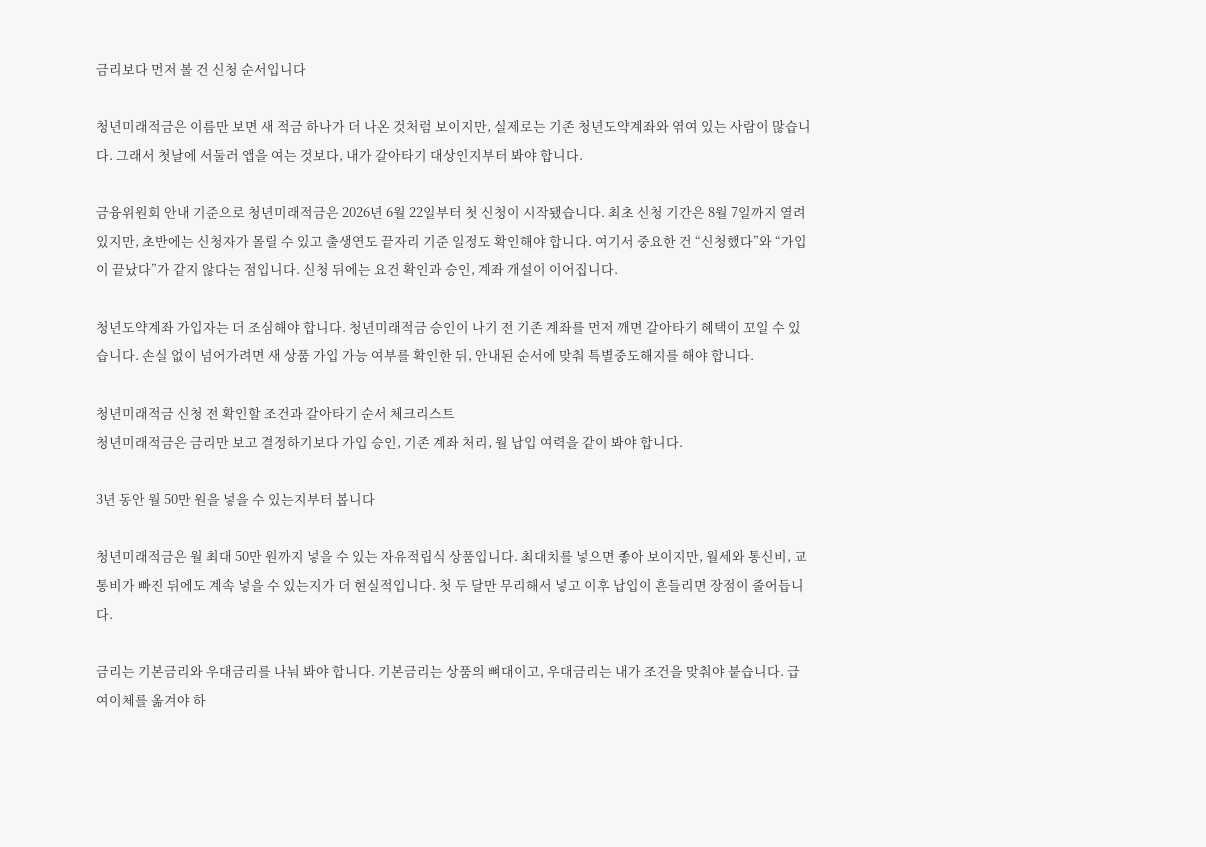금리보다 먼저 볼 건 신청 순서입니다

청년미래적금은 이름만 보면 새 적금 하나가 더 나온 것처럼 보이지만, 실제로는 기존 청년도약계좌와 엮여 있는 사람이 많습니다. 그래서 첫날에 서둘러 앱을 여는 것보다, 내가 갈아타기 대상인지부터 봐야 합니다.

금융위원회 안내 기준으로 청년미래적금은 2026년 6월 22일부터 첫 신청이 시작됐습니다. 최초 신청 기간은 8월 7일까지 열려 있지만, 초반에는 신청자가 몰릴 수 있고 출생연도 끝자리 기준 일정도 확인해야 합니다. 여기서 중요한 건 “신청했다”와 “가입이 끝났다”가 같지 않다는 점입니다. 신청 뒤에는 요건 확인과 승인, 계좌 개설이 이어집니다.

청년도약계좌 가입자는 더 조심해야 합니다. 청년미래적금 승인이 나기 전 기존 계좌를 먼저 깨면 갈아타기 혜택이 꼬일 수 있습니다. 손실 없이 넘어가려면 새 상품 가입 가능 여부를 확인한 뒤, 안내된 순서에 맞춰 특별중도해지를 해야 합니다.

청년미래적금 신청 전 확인할 조건과 갈아타기 순서 체크리스트
청년미래적금은 금리만 보고 결정하기보다 가입 승인, 기존 계좌 처리, 월 납입 여력을 같이 봐야 합니다.

3년 동안 월 50만 원을 넣을 수 있는지부터 봅니다

청년미래적금은 월 최대 50만 원까지 넣을 수 있는 자유적립식 상품입니다. 최대치를 넣으면 좋아 보이지만, 월세와 통신비, 교통비가 빠진 뒤에도 계속 넣을 수 있는지가 더 현실적입니다. 첫 두 달만 무리해서 넣고 이후 납입이 흔들리면 장점이 줄어듭니다.

금리는 기본금리와 우대금리를 나눠 봐야 합니다. 기본금리는 상품의 뼈대이고, 우대금리는 내가 조건을 맞춰야 붙습니다. 급여이체를 옮겨야 하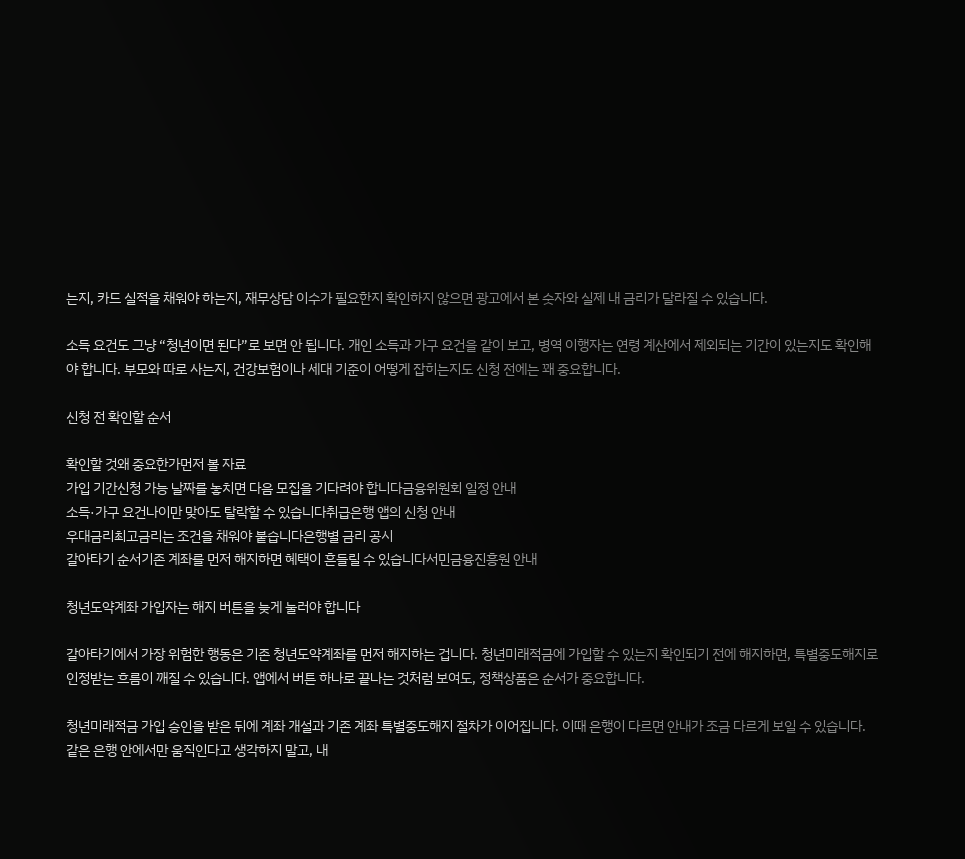는지, 카드 실적을 채워야 하는지, 재무상담 이수가 필요한지 확인하지 않으면 광고에서 본 숫자와 실제 내 금리가 달라질 수 있습니다.

소득 요건도 그냥 “청년이면 된다”로 보면 안 됩니다. 개인 소득과 가구 요건을 같이 보고, 병역 이행자는 연령 계산에서 제외되는 기간이 있는지도 확인해야 합니다. 부모와 따로 사는지, 건강보험이나 세대 기준이 어떻게 잡히는지도 신청 전에는 꽤 중요합니다.

신청 전 확인할 순서

확인할 것왜 중요한가먼저 볼 자료
가입 기간신청 가능 날짜를 놓치면 다음 모집을 기다려야 합니다금융위원회 일정 안내
소득·가구 요건나이만 맞아도 탈락할 수 있습니다취급은행 앱의 신청 안내
우대금리최고금리는 조건을 채워야 붙습니다은행별 금리 공시
갈아타기 순서기존 계좌를 먼저 해지하면 혜택이 흔들릴 수 있습니다서민금융진흥원 안내

청년도약계좌 가입자는 해지 버튼을 늦게 눌러야 합니다

갈아타기에서 가장 위험한 행동은 기존 청년도약계좌를 먼저 해지하는 겁니다. 청년미래적금에 가입할 수 있는지 확인되기 전에 해지하면, 특별중도해지로 인정받는 흐름이 깨질 수 있습니다. 앱에서 버튼 하나로 끝나는 것처럼 보여도, 정책상품은 순서가 중요합니다.

청년미래적금 가입 승인을 받은 뒤에 계좌 개설과 기존 계좌 특별중도해지 절차가 이어집니다. 이때 은행이 다르면 안내가 조금 다르게 보일 수 있습니다. 같은 은행 안에서만 움직인다고 생각하지 말고, 내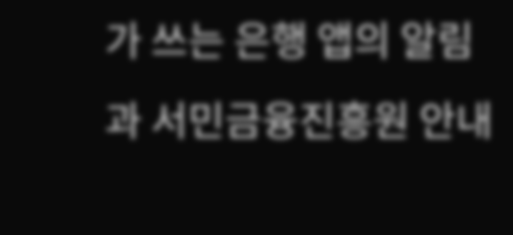가 쓰는 은행 앱의 알림과 서민금융진흥원 안내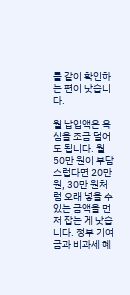를 같이 확인하는 편이 낫습니다.

월 납입액은 욕심을 조금 덜어도 됩니다. 월 50만 원이 부담스럽다면 20만 원, 30만 원처럼 오래 넣을 수 있는 금액을 먼저 잡는 게 낫습니다. 정부 기여금과 비과세 혜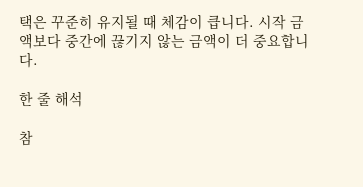택은 꾸준히 유지될 때 체감이 큽니다. 시작 금액보다 중간에 끊기지 않는 금액이 더 중요합니다.

한 줄 해석

참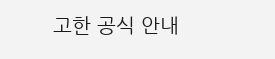고한 공식 안내